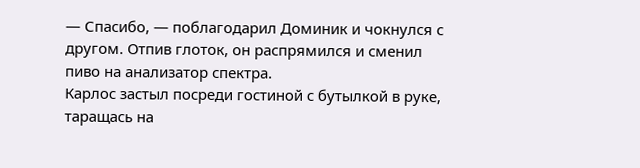— Спасибо, — поблагодарил Доминик и чокнулся с другом. Отпив глоток, он распрямился и сменил пиво на анализатор спектра.
Карлос застыл посреди гостиной с бутылкой в руке, таращась на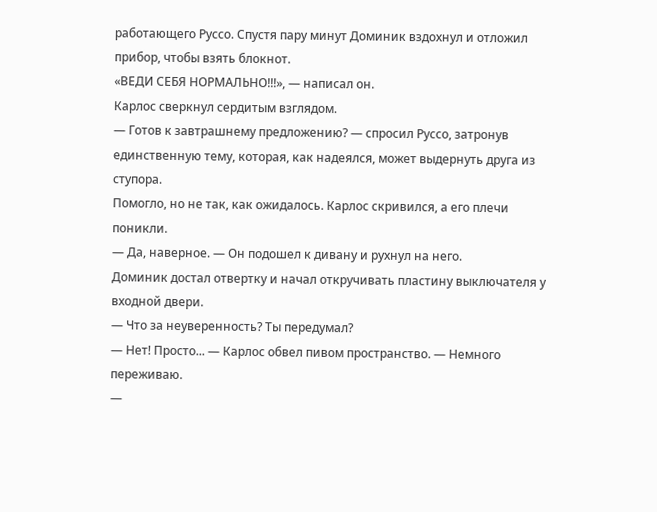работающего Руссо. Спустя пару минут Доминик вздохнул и отложил прибор, чтобы взять блокнот.
«ВЕДИ СЕБЯ НОРМАЛЬНО!!!», — написал он.
Карлос сверкнул сердитым взглядом.
— Готов к завтрашнему предложению? — спросил Руссо, затронув единственную тему, которая, как надеялся, может выдернуть друга из ступора.
Помогло, но не так, как ожидалось. Карлос скривился, а его плечи поникли.
— Да, наверное. — Он подошел к дивану и рухнул на него.
Доминик достал отвертку и начал откручивать пластину выключателя у входной двери.
— Что за неуверенность? Ты передумал?
— Нет! Просто... — Карлос обвел пивом пространство. — Немного переживаю.
—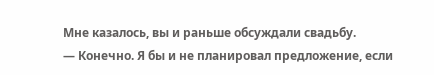Мне казалось, вы и раньше обсуждали свадьбу.
— Конечно. Я бы и не планировал предложение, если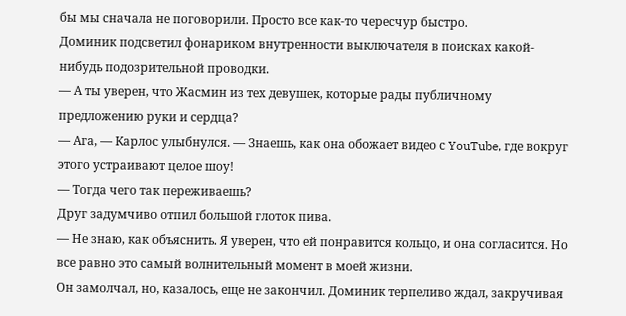бы мы сначала не поговорили. Просто все как-то чересчур быстро.
Доминик подсветил фонариком внутренности выключателя в поисках какой-нибудь подозрительной проводки.
— А ты уверен, что Жасмин из тех девушек, которые рады публичному предложению руки и сердца?
— Ага, — Карлос улыбнулся. — Знаешь, как она обожает видео с YouTube, где вокруг этого устраивают целое шоу!
— Тогда чего так переживаешь?
Друг задумчиво отпил большой глоток пива.
— Не знаю, как объяснить. Я уверен, что ей понравится кольцо, и она согласится. Но все равно это самый волнительный момент в моей жизни.
Он замолчал, но, казалось, еще не закончил. Доминик терпеливо ждал, закручивая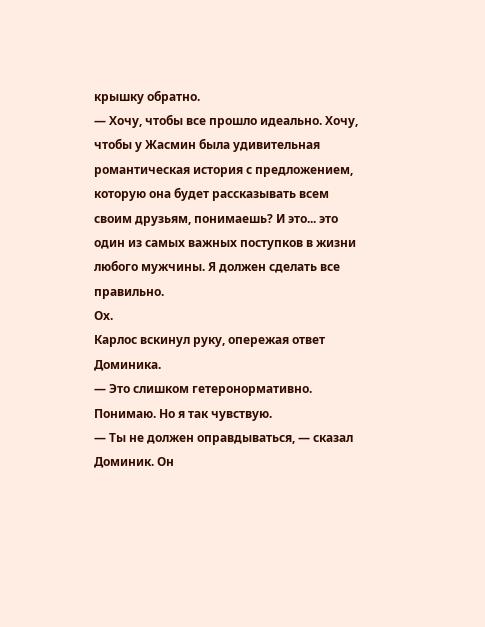крышку обратно.
— Хочу, чтобы все прошло идеально. Хочу, чтобы у Жасмин была удивительная романтическая история с предложением, которую она будет рассказывать всем своим друзьям, понимаешь? И это... это один из самых важных поступков в жизни любого мужчины. Я должен сделать все правильно.
Ох.
Карлос вскинул руку, опережая ответ Доминика.
— Это слишком гетеронормативно. Понимаю. Но я так чувствую.
— Ты не должен оправдываться, — сказал Доминик. Он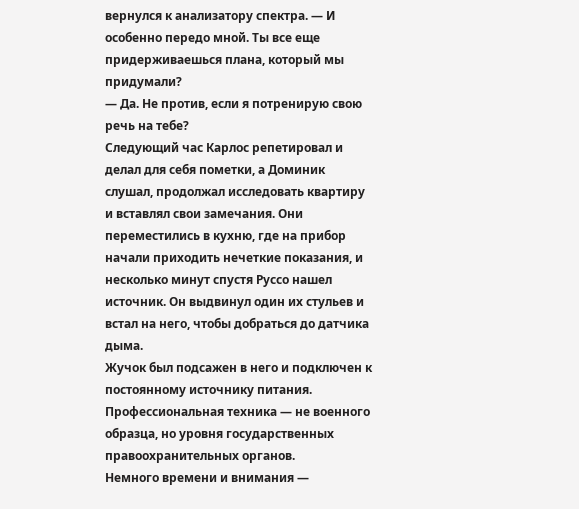вернулся к анализатору спектра. — И особенно передо мной. Ты все еще придерживаешься плана, который мы придумали?
— Да. Не против, если я потренирую свою речь на тебе?
Следующий час Карлос репетировал и делал для себя пометки, а Доминик слушал, продолжал исследовать квартиру и вставлял свои замечания. Они переместились в кухню, где на прибор начали приходить нечеткие показания, и несколько минут спустя Руссо нашел источник. Он выдвинул один их стульев и встал на него, чтобы добраться до датчика дыма.
Жучок был подсажен в него и подключен к постоянному источнику питания. Профессиональная техника — не военного образца, но уровня государственных правоохранительных органов.
Немного времени и внимания —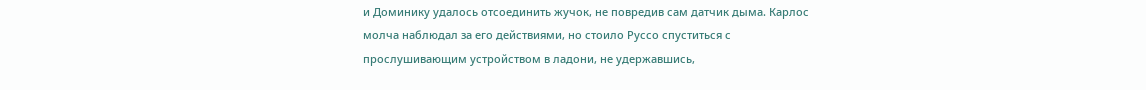и Доминику удалось отсоединить жучок, не повредив сам датчик дыма. Карлос молча наблюдал за его действиями, но стоило Руссо спуститься с прослушивающим устройством в ладони, не удержавшись,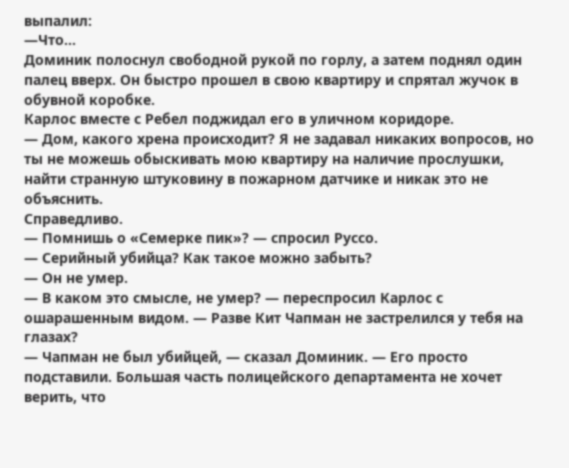выпалил:
—Что...
Доминик полоснул свободной рукой по горлу, а затем поднял один палец вверх. Он быстро прошел в свою квартиру и спрятал жучок в обувной коробке.
Карлос вместе с Ребел поджидал его в уличном коридоре.
— Дом, какого хрена происходит? Я не задавал никаких вопросов, но ты не можешь обыскивать мою квартиру на наличие прослушки, найти странную штуковину в пожарном датчике и никак это не объяснить.
Справедливо.
— Помнишь о «Семерке пик»? — спросил Руссо.
— Серийный убийца? Как такое можно забыть?
— Он не умер.
— В каком это смысле, не умер? — переспросил Карлос с ошарашенным видом. — Разве Кит Чапман не застрелился у тебя на глазах?
— Чапман не был убийцей, — сказал Доминик. — Его просто подставили. Большая часть полицейского департамента не хочет верить, что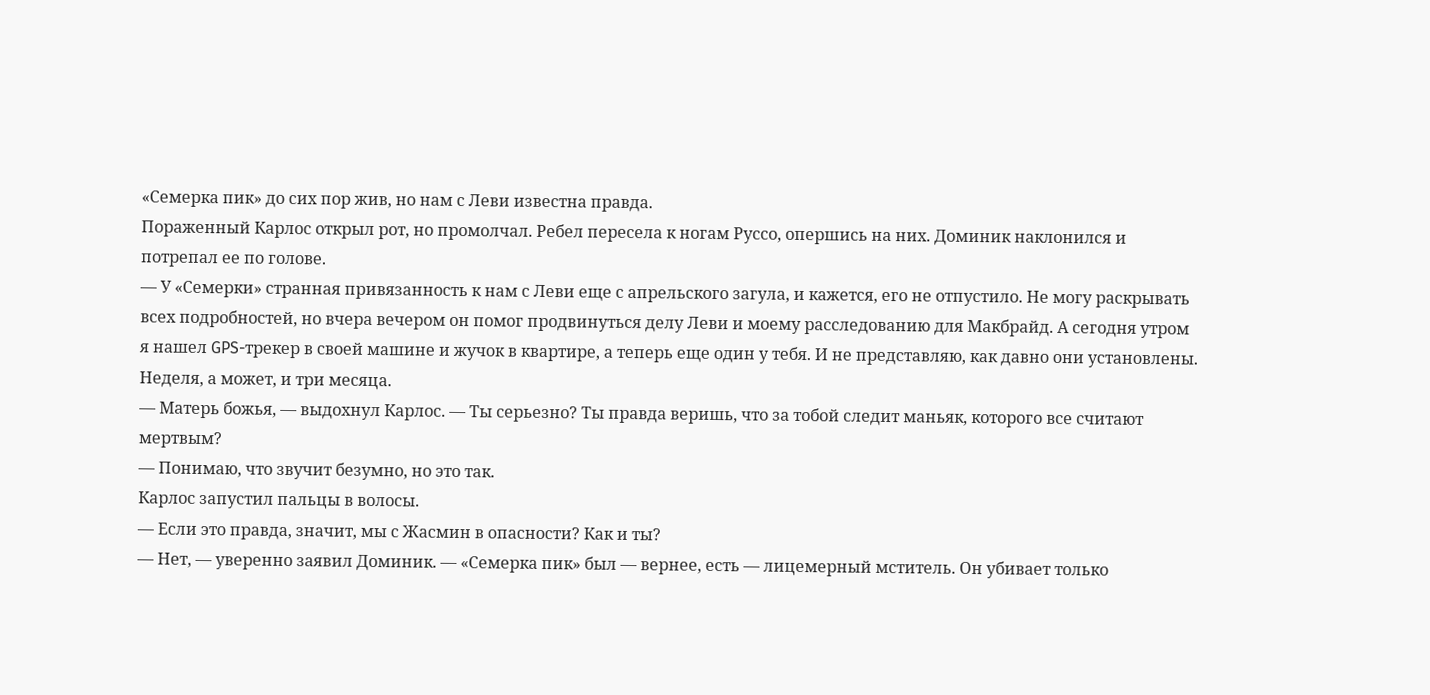«Семерка пик» до сих пор жив, но нам с Леви известна правда.
Пораженный Карлос открыл рот, но промолчал. Ребел пересела к ногам Руссо, опершись на них. Доминик наклонился и потрепал ее по голове.
— У «Семерки» странная привязанность к нам с Леви еще с апрельского загула, и кажется, его не отпустило. Не могу раскрывать всех подробностей, но вчера вечером он помог продвинуться делу Леви и моему расследованию для Макбрайд. А сегодня утром я нашел GPS-трекер в своей машине и жучок в квартире, а теперь еще один у тебя. И не представляю, как давно они установлены. Неделя, а может, и три месяца.
— Матерь божья, — выдохнул Карлос. — Ты серьезно? Ты правда веришь, что за тобой следит маньяк, которого все считают мертвым?
— Понимаю, что звучит безумно, но это так.
Карлос запустил пальцы в волосы.
— Если это правда, значит, мы с Жасмин в опасности? Как и ты?
— Нет, — уверенно заявил Доминик. — «Семерка пик» был — вернее, есть — лицемерный мститель. Он убивает только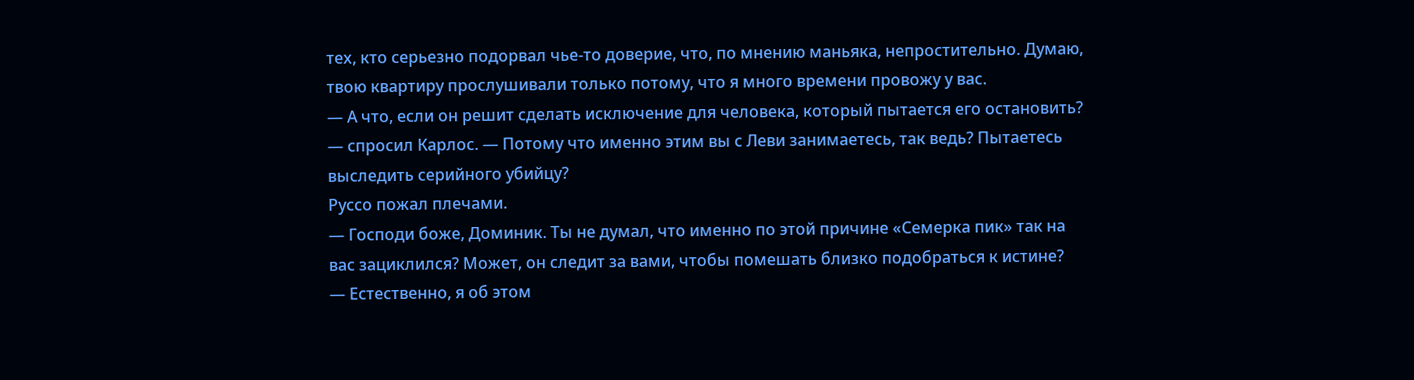тех, кто серьезно подорвал чье-то доверие, что, по мнению маньяка, непростительно. Думаю, твою квартиру прослушивали только потому, что я много времени провожу у вас.
— А что, если он решит сделать исключение для человека, который пытается его остановить? — спросил Карлос. — Потому что именно этим вы с Леви занимаетесь, так ведь? Пытаетесь выследить серийного убийцу?
Руссо пожал плечами.
— Господи боже, Доминик. Ты не думал, что именно по этой причине «Семерка пик» так на вас зациклился? Может, он следит за вами, чтобы помешать близко подобраться к истине?
— Естественно, я об этом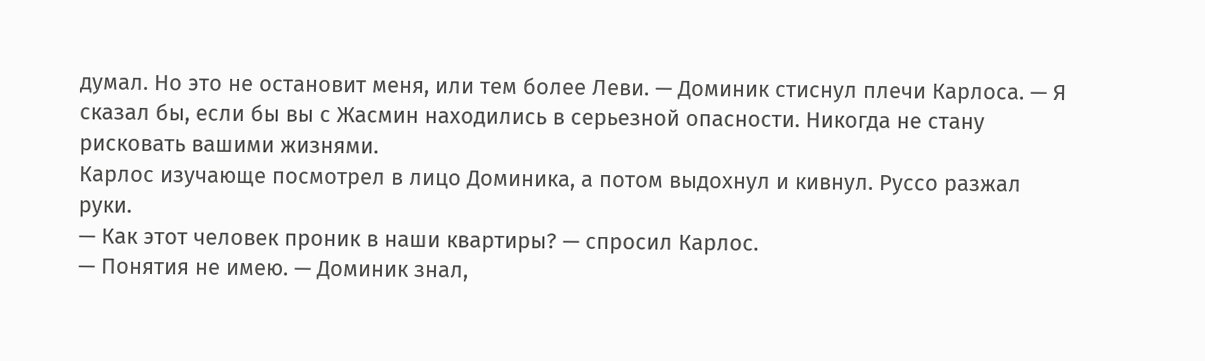думал. Но это не остановит меня, или тем более Леви. — Доминик стиснул плечи Карлоса. — Я сказал бы, если бы вы с Жасмин находились в серьезной опасности. Никогда не стану рисковать вашими жизнями.
Карлос изучающе посмотрел в лицо Доминика, а потом выдохнул и кивнул. Руссо разжал руки.
— Как этот человек проник в наши квартиры? — спросил Карлос.
— Понятия не имею. — Доминик знал,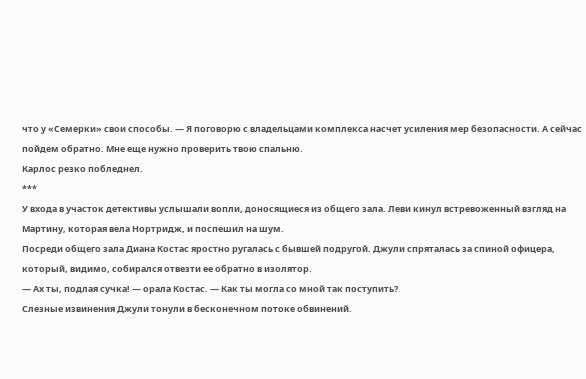что у «Семерки» свои способы. — Я поговорю с владельцами комплекса насчет усиления мер безопасности. А сейчас пойдем обратно. Мне еще нужно проверить твою спальню.
Карлос резко побледнел.
***
У входа в участок детективы услышали вопли, доносящиеся из общего зала. Леви кинул встревоженный взгляд на Мартину, которая вела Нортридж, и поспешил на шум.
Посреди общего зала Диана Костас яростно ругалась с бывшей подругой. Джули спряталась за спиной офицера, который, видимо, собирался отвезти ее обратно в изолятор.
— Ах ты, подлая сучка! — орала Костас. — Как ты могла со мной так поступить?
Слезные извинения Джули тонули в бесконечном потоке обвинений.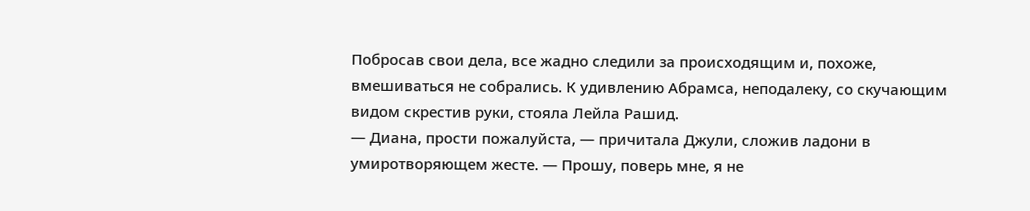Побросав свои дела, все жадно следили за происходящим и, похоже, вмешиваться не собрались. К удивлению Абрамса, неподалеку, со скучающим видом скрестив руки, стояла Лейла Рашид.
— Диана, прости пожалуйста, — причитала Джули, сложив ладони в умиротворяющем жесте. — Прошу, поверь мне, я не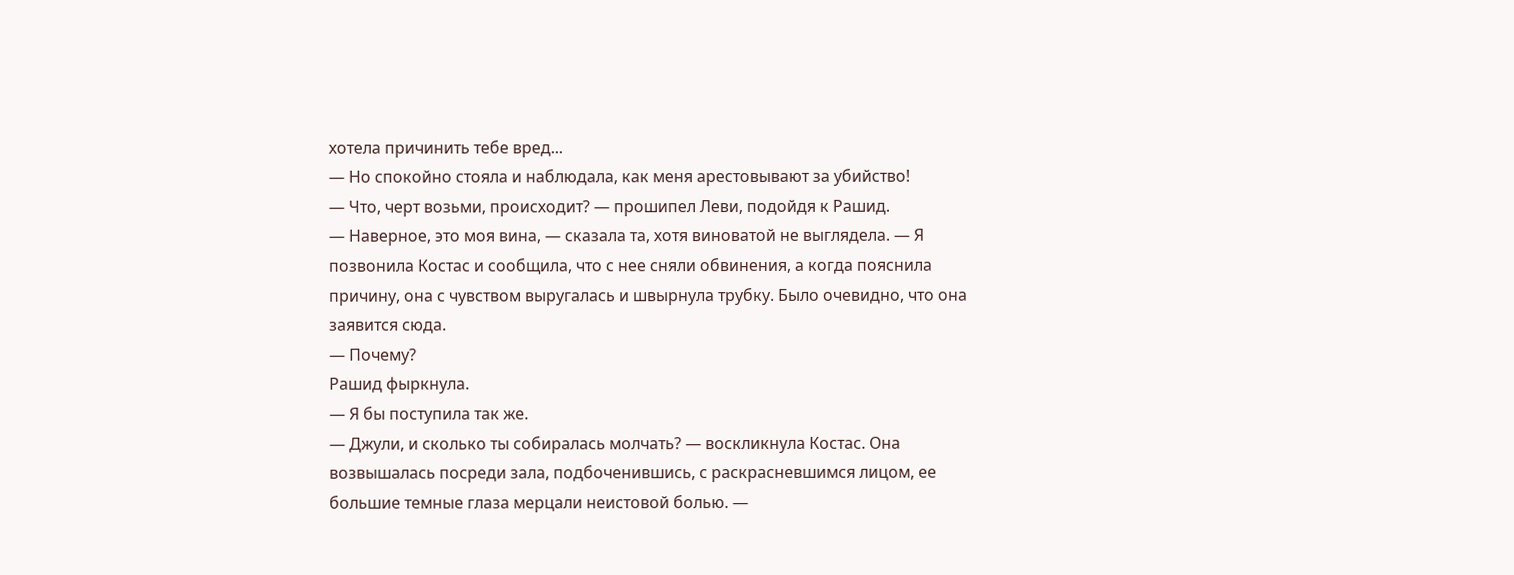хотела причинить тебе вред...
— Но спокойно стояла и наблюдала, как меня арестовывают за убийство!
— Что, черт возьми, происходит? — прошипел Леви, подойдя к Рашид.
— Наверное, это моя вина, — сказала та, хотя виноватой не выглядела. — Я позвонила Костас и сообщила, что с нее сняли обвинения, а когда пояснила причину, она с чувством выругалась и швырнула трубку. Было очевидно, что она заявится сюда.
— Почему?
Рашид фыркнула.
— Я бы поступила так же.
— Джули, и сколько ты собиралась молчать? — воскликнула Костас. Она возвышалась посреди зала, подбоченившись, с раскрасневшимся лицом, ее большие темные глаза мерцали неистовой болью. —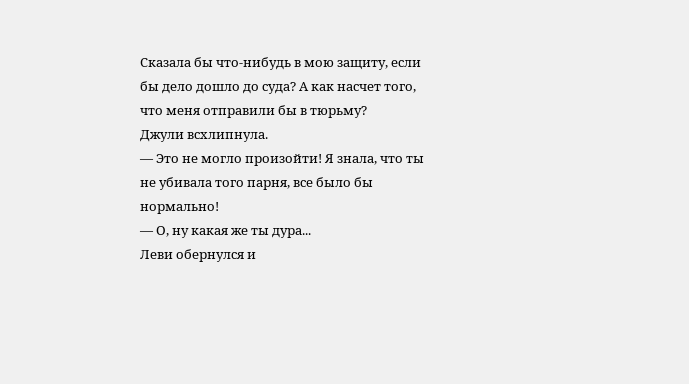Сказала бы что-нибудь в мою защиту, если бы дело дошло до суда? А как насчет того, что меня отправили бы в тюрьму?
Джули всхлипнула.
— Это не могло произойти! Я знала, что ты не убивала того парня, все было бы нормально!
— О, ну какая же ты дура...
Леви обернулся и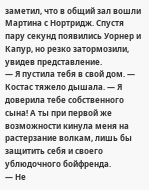заметил, что в общий зал вошли Мартина с Нортридж. Спустя пару секунд появились Уорнер и Капур, но резко затормозили, увидев представление.
— Я пустила тебя в свой дом. — Костас тяжело дышала. — Я доверила тебе собственного сына! А ты при первой же возможности кинула меня на растерзание волкам, лишь бы защитить себя и своего ублюдочного бойфренда.
— Не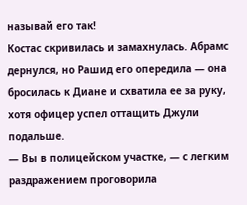называй его так!
Костас скривилась и замахнулась. Абрамс дернулся, но Рашид его опередила — она бросилась к Диане и схватила ее за руку, хотя офицер успел оттащить Джули подальше.
— Вы в полицейском участке, — с легким раздражением проговорила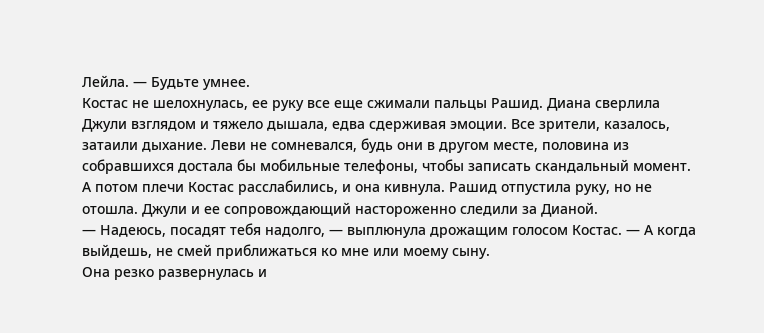Лейла. — Будьте умнее.
Костас не шелохнулась, ее руку все еще сжимали пальцы Рашид. Диана сверлила Джули взглядом и тяжело дышала, едва сдерживая эмоции. Все зрители, казалось, затаили дыхание. Леви не сомневался, будь они в другом месте, половина из собравшихся достала бы мобильные телефоны, чтобы записать скандальный момент.
А потом плечи Костас расслабились, и она кивнула. Рашид отпустила руку, но не отошла. Джули и ее сопровождающий настороженно следили за Дианой.
— Надеюсь, посадят тебя надолго, — выплюнула дрожащим голосом Костас. — А когда выйдешь, не смей приближаться ко мне или моему сыну.
Она резко развернулась и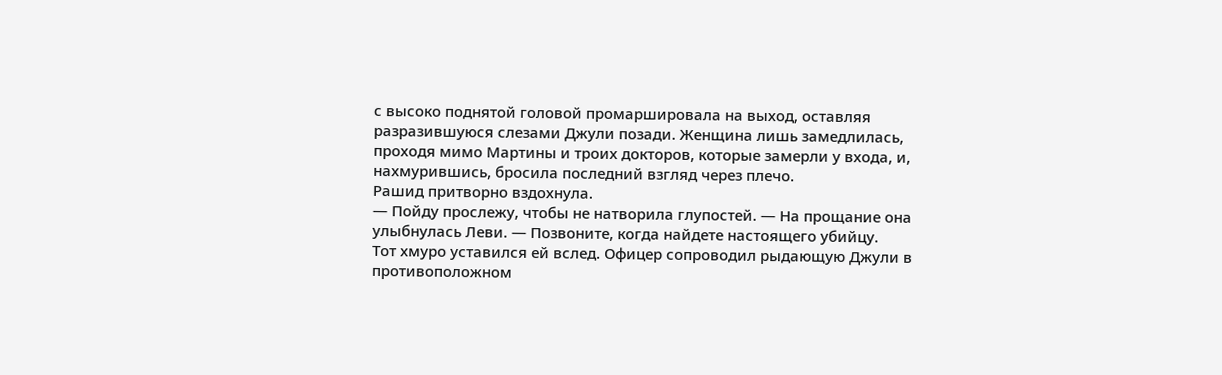с высоко поднятой головой промаршировала на выход, оставляя разразившуюся слезами Джули позади. Женщина лишь замедлилась, проходя мимо Мартины и троих докторов, которые замерли у входа, и, нахмурившись, бросила последний взгляд через плечо.
Рашид притворно вздохнула.
— Пойду прослежу, чтобы не натворила глупостей. — На прощание она улыбнулась Леви. — Позвоните, когда найдете настоящего убийцу.
Тот хмуро уставился ей вслед. Офицер сопроводил рыдающую Джули в противоположном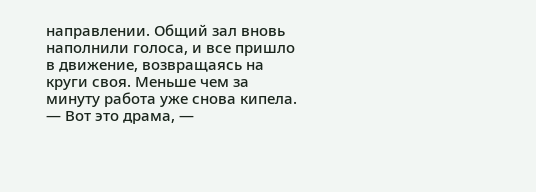направлении. Общий зал вновь наполнили голоса, и все пришло в движение, возвращаясь на круги своя. Меньше чем за минуту работа уже снова кипела.
— Вот это драма, —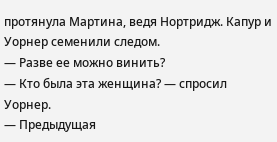протянула Мартина, ведя Нортридж. Капур и Уорнер семенили следом.
— Разве ее можно винить?
— Кто была эта женщина? — спросил Уорнер.
— Предыдущая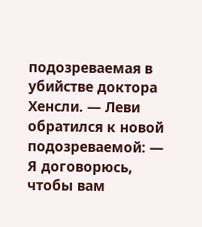подозреваемая в убийстве доктора Хенсли. — Леви обратился к новой подозреваемой: — Я договорюсь, чтобы вам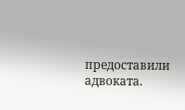предоставили адвоката.